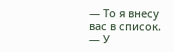— То я внесу вас в список.
— У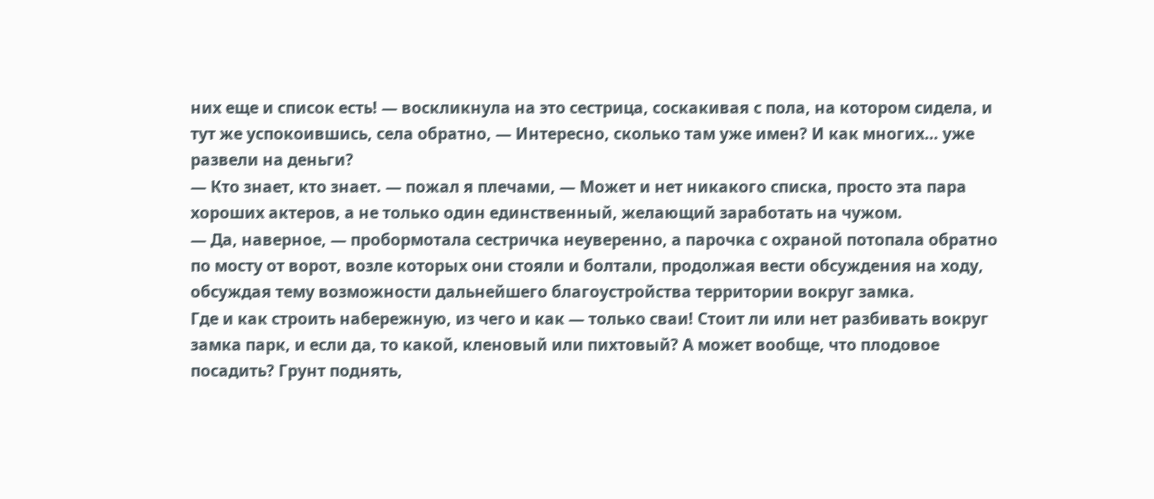них еще и список есть! — воскликнула на это сестрица, соскакивая с пола, на котором сидела, и тут же успокоившись, села обратно, — Интересно, сколько там уже имен? И как многих… уже развели на деньги?
— Кто знает, кто знает. — пожал я плечами, — Может и нет никакого списка, просто эта пара хороших актеров, а не только один единственный, желающий заработать на чужом.
— Да, наверное, — пробормотала сестричка неуверенно, а парочка с охраной потопала обратно по мосту от ворот, возле которых они стояли и болтали, продолжая вести обсуждения на ходу, обсуждая тему возможности дальнейшего благоустройства территории вокруг замка.
Где и как строить набережную, из чего и как — только сваи! Стоит ли или нет разбивать вокруг замка парк, и если да, то какой, кленовый или пихтовый? А может вообще, что плодовое посадить? Грунт поднять,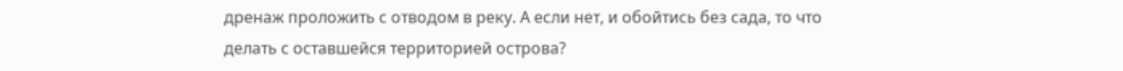дренаж проложить с отводом в реку. А если нет, и обойтись без сада, то что делать с оставшейся территорией острова?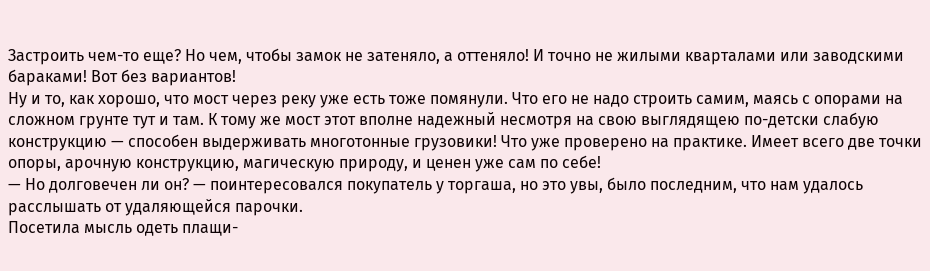Застроить чем-то еще? Но чем, чтобы замок не затеняло, а оттеняло! И точно не жилыми кварталами или заводскими бараками! Вот без вариантов!
Ну и то, как хорошо, что мост через реку уже есть тоже помянули. Что его не надо строить самим, маясь с опорами на сложном грунте тут и там. К тому же мост этот вполне надежный несмотря на свою выглядящею по-детски слабую конструкцию — способен выдерживать многотонные грузовики! Что уже проверено на практике. Имеет всего две точки опоры, арочную конструкцию, магическую природу, и ценен уже сам по себе!
— Но долговечен ли он? — поинтересовался покупатель у торгаша, но это увы, было последним, что нам удалось расслышать от удаляющейся парочки.
Посетила мысль одеть плащи-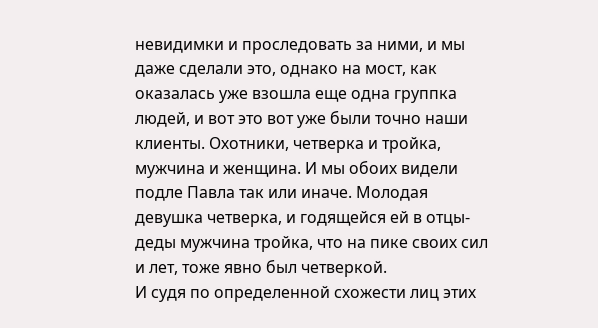невидимки и проследовать за ними, и мы даже сделали это, однако на мост, как оказалась уже взошла еще одна группка людей, и вот это вот уже были точно наши клиенты. Охотники, четверка и тройка, мужчина и женщина. И мы обоих видели подле Павла так или иначе. Молодая девушка четверка, и годящейся ей в отцы-деды мужчина тройка, что на пике своих сил и лет, тоже явно был четверкой.
И судя по определенной схожести лиц этих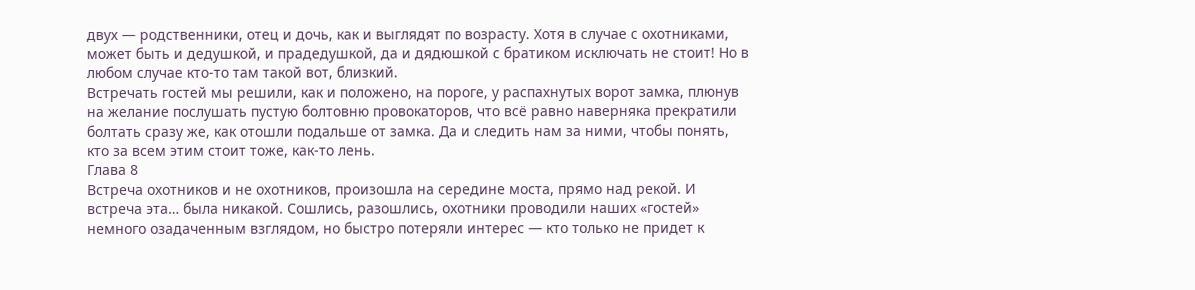двух — родственники, отец и дочь, как и выглядят по возрасту. Хотя в случае с охотниками, может быть и дедушкой, и прадедушкой, да и дядюшкой с братиком исключать не стоит! Но в любом случае кто-то там такой вот, близкий.
Встречать гостей мы решили, как и положено, на пороге, у распахнутых ворот замка, плюнув на желание послушать пустую болтовню провокаторов, что всё равно наверняка прекратили болтать сразу же, как отошли подальше от замка. Да и следить нам за ними, чтобы понять, кто за всем этим стоит тоже, как-то лень.
Глава 8
Встреча охотников и не охотников, произошла на середине моста, прямо над рекой. И встреча эта… была никакой. Сошлись, разошлись, охотники проводили наших «гостей» немного озадаченным взглядом, но быстро потеряли интерес — кто только не придет к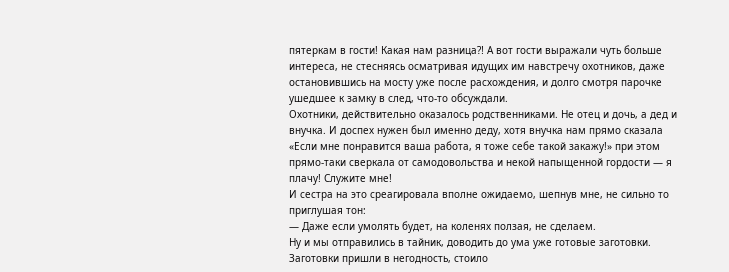пятеркам в гости! Какая нам разница⁈ А вот гости выражали чуть больше интереса, не стесняясь осматривая идущих им навстречу охотников, даже остановившись на мосту уже после расхождения, и долго смотря парочке ушедшее к замку в след, что-то обсуждали.
Охотники, действительно оказалось родственниками. Не отец и дочь, а дед и внучка. И доспех нужен был именно деду, хотя внучка нам прямо сказала «Если мне понравится ваша работа, я тоже себе такой закажу!» при этом прямо-таки сверкала от самодовольства и некой напыщенной гордости — я плачу! Служите мне!
И сестра на это среагировала вполне ожидаемо, шепнув мне, не сильно то приглушая тон:
— Даже если умолять будет, на коленях ползая, не сделаем.
Ну и мы отправились в тайник, доводить до ума уже готовые заготовки.
Заготовки пришли в негодность, стоило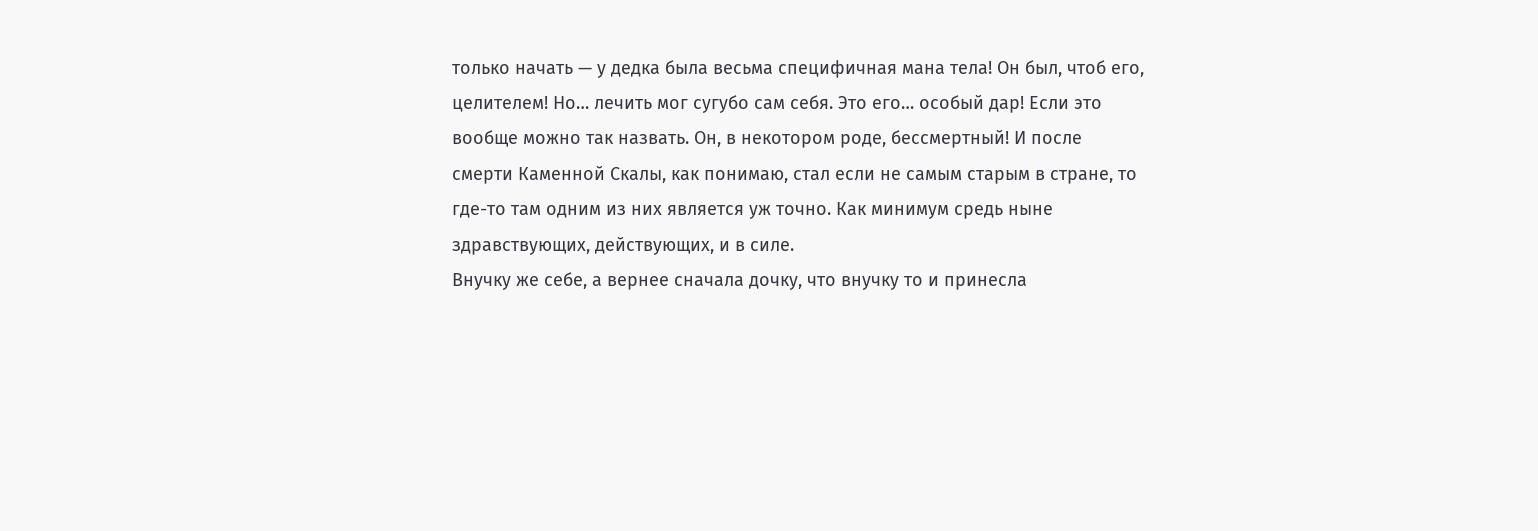только начать — у дедка была весьма специфичная мана тела! Он был, чтоб его, целителем! Но… лечить мог сугубо сам себя. Это его… особый дар! Если это вообще можно так назвать. Он, в некотором роде, бессмертный! И после смерти Каменной Скалы, как понимаю, стал если не самым старым в стране, то где-то там одним из них является уж точно. Как минимум средь ныне здравствующих, действующих, и в силе.
Внучку же себе, а вернее сначала дочку, что внучку то и принесла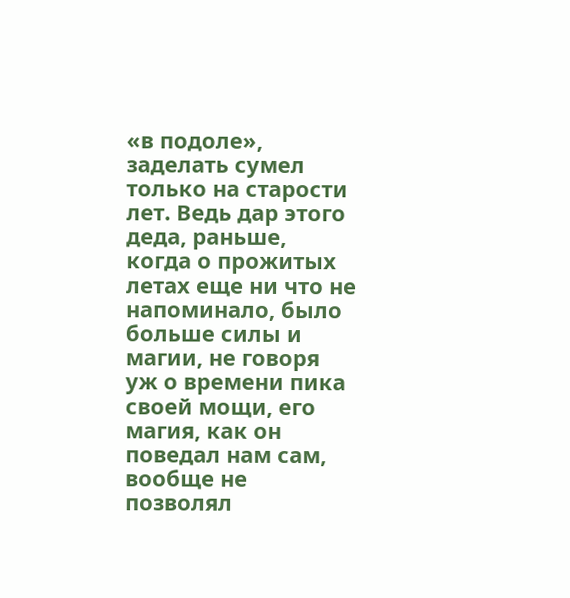«в подоле», заделать сумел только на старости лет. Ведь дар этого деда, раньше, когда о прожитых летах еще ни что не напоминало, было больше силы и магии, не говоря уж о времени пика своей мощи, его магия, как он поведал нам сам, вообще не позволял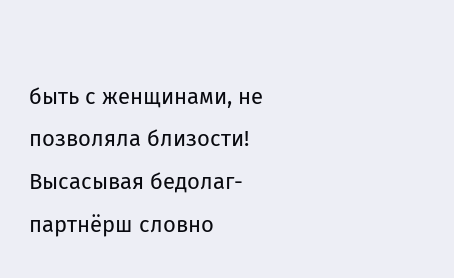быть с женщинами, не позволяла близости! Высасывая бедолаг-партнёрш словно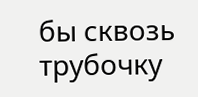бы сквозь трубочку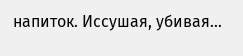напиток. Иссушая, убивая…